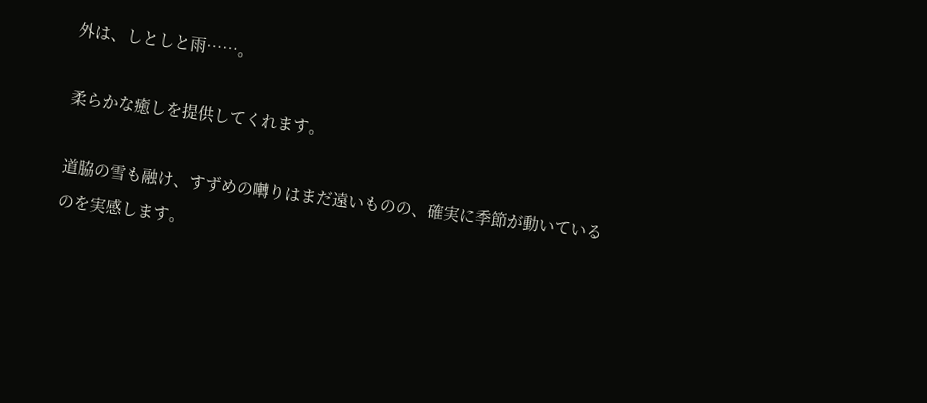外は、しとしと雨……。

柔らかな癒しを提供してくれます。

道脇の雪も融け、すずめの囀りはまだ遠いものの、確実に季節が動いているのを実感します。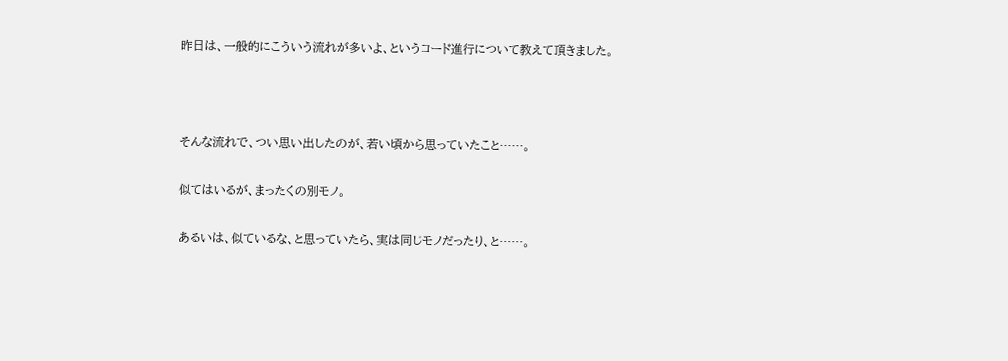昨日は、一般的にこういう流れが多いよ、というコード進行について教えて頂きました。



そんな流れで、つい思い出したのが、若い頃から思っていたこと……。

似てはいるが、まったくの別モノ。

あるいは、似ているな、と思っていたら、実は同じモノだったり、と……。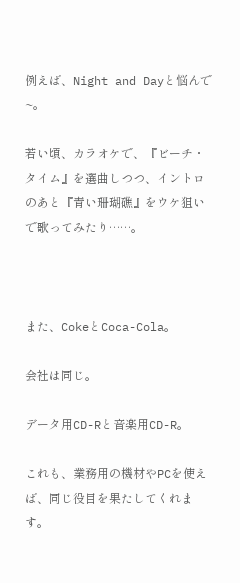例えば、Night and Dayと悩んで~。

若い頃、カラオケで、『ビーチ・タイム』を選曲しつつ、イントロのあと『青い珊瑚礁』をウケ狙いで歌ってみたり……。



また、CokeとCoca-Cola。

会社は同じ。

データ用CD-Rと音楽用CD-R。

これも、業務用の機材やPCを使えば、同じ役目を果たしてくれます。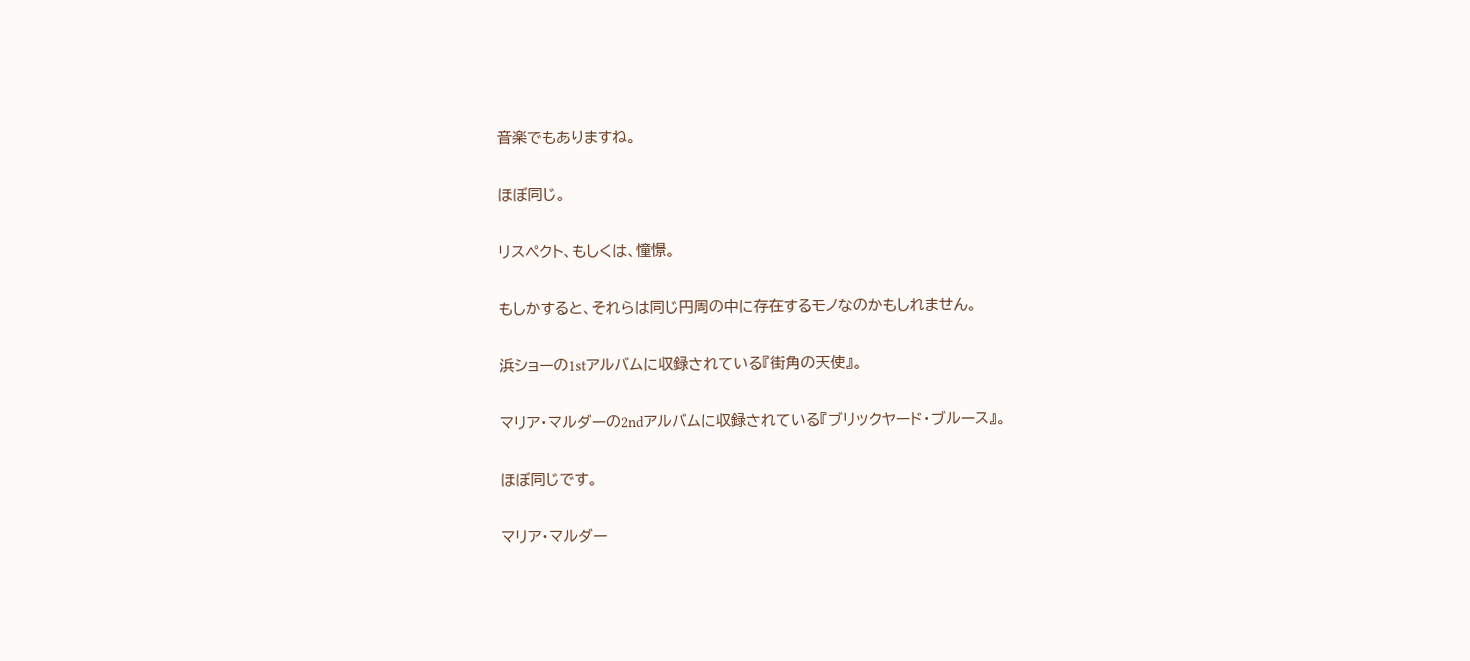音楽でもありますね。

ほぼ同じ。

リスペクト、もしくは、憧憬。

もしかすると、それらは同じ円周の中に存在するモノなのかもしれません。

浜ショーの1stアルバムに収録されている『街角の天使』。

マリア・マルダーの2ndアルバムに収録されている『ブリックヤード・ブルース』。

ほぼ同じです。

マリア・マルダー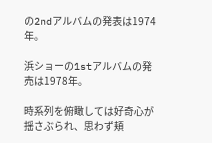の2ndアルバムの発表は1974年。

浜ショーの1stアルバムの発売は1978年。

時系列を俯瞰しては好奇心が揺さぶられ、思わず頬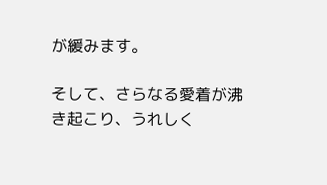が緩みます。

そして、さらなる愛着が沸き起こり、うれしく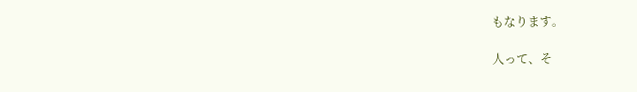もなります。

人って、そ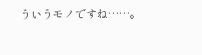ういうモノですね……。